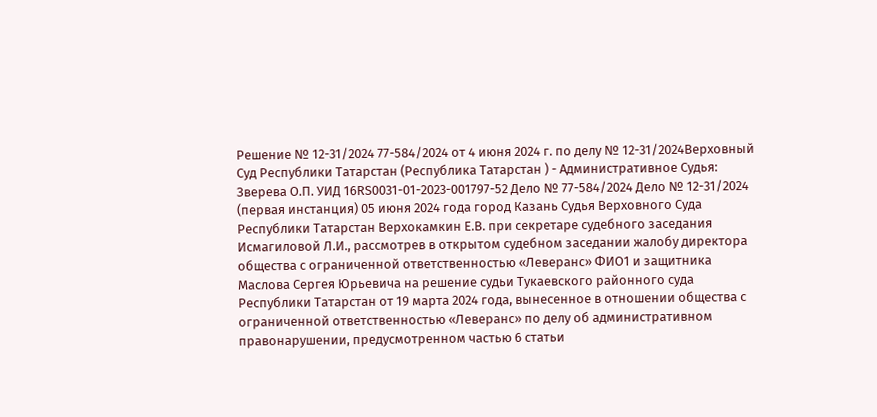Решение № 12-31/2024 77-584/2024 от 4 июня 2024 г. по делу № 12-31/2024Верховный Суд Республики Татарстан (Республика Татарстан ) - Административное Судья: Зверева О.П. УИД 16RS0031-01-2023-001797-52 Дело № 77-584/2024 Дело № 12-31/2024 (первая инстанция) 05 июня 2024 года город Казань Судья Верховного Суда Республики Татарстан Верхокамкин Е.В. при секретаре судебного заседания Исмагиловой Л.И., рассмотрев в открытом судебном заседании жалобу директора общества с ограниченной ответственностью «Леверанс» ФИО1 и защитника Маслова Сергея Юрьевича на решение судьи Тукаевского районного суда Республики Татарстан от 19 марта 2024 года, вынесенное в отношении общества с ограниченной ответственностью «Леверанс» по делу об административном правонарушении, предусмотренном частью 6 статьи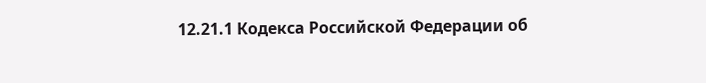12.21.1 Кодекса Российской Федерации об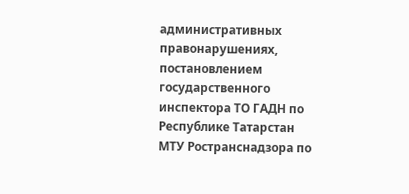административных правонарушениях, постановлением государственного инспектора ТО ГАДН по Республике Татарстан МТУ Ространснадзора по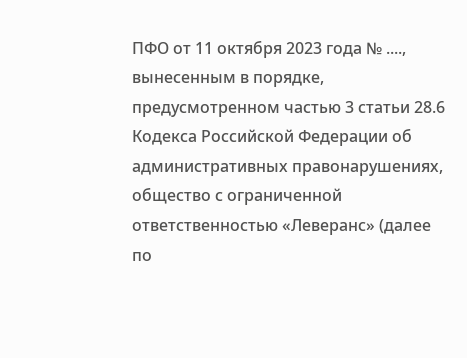ПФО от 11 октября 2023 года № ...., вынесенным в порядке, предусмотренном частью 3 статьи 28.6 Кодекса Российской Федерации об административных правонарушениях, общество с ограниченной ответственностью «Леверанс» (далее по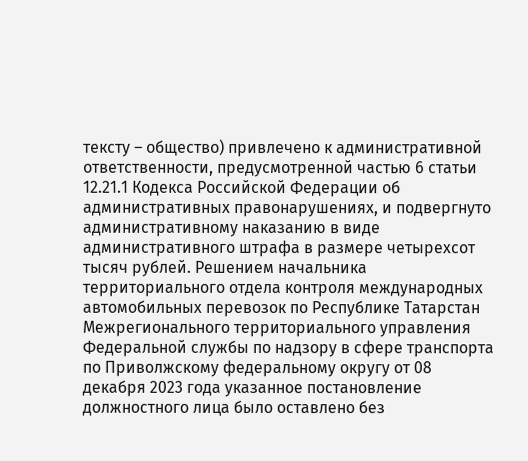тексту – общество) привлечено к административной ответственности, предусмотренной частью 6 статьи 12.21.1 Кодекса Российской Федерации об административных правонарушениях, и подвергнуто административному наказанию в виде административного штрафа в размере четырехсот тысяч рублей. Решением начальника территориального отдела контроля международных автомобильных перевозок по Республике Татарстан Межрегионального территориального управления Федеральной службы по надзору в сфере транспорта по Приволжскому федеральному округу от 08 декабря 2023 года указанное постановление должностного лица было оставлено без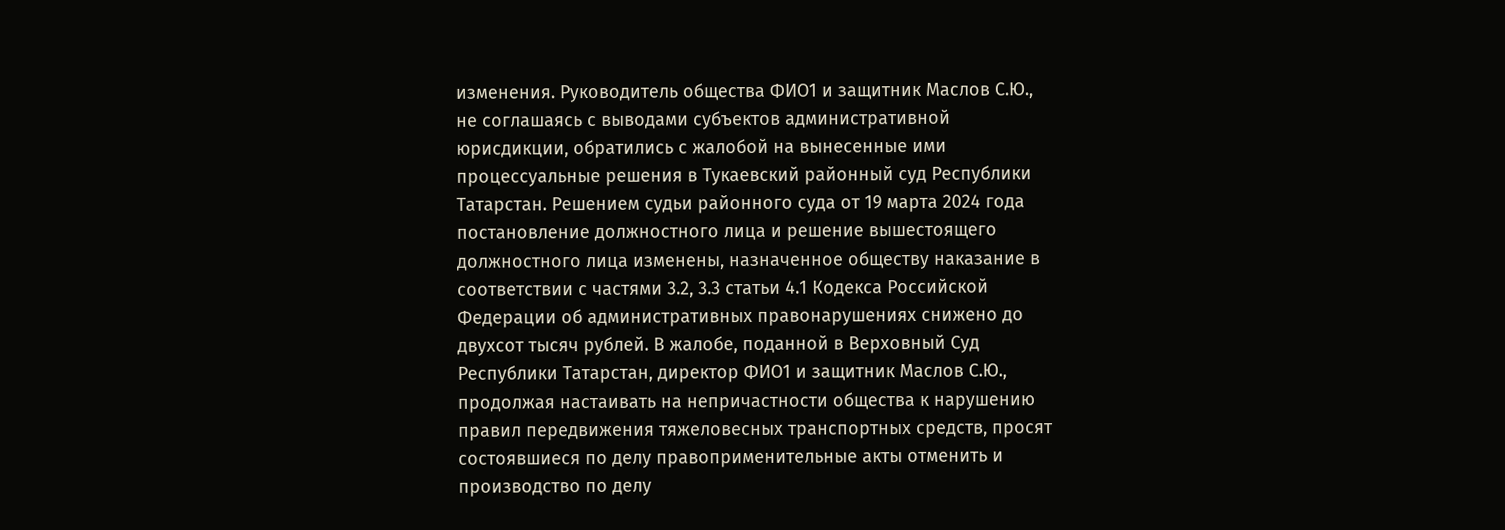изменения. Руководитель общества ФИО1 и защитник Маслов С.Ю., не соглашаясь с выводами субъектов административной юрисдикции, обратились с жалобой на вынесенные ими процессуальные решения в Тукаевский районный суд Республики Татарстан. Решением судьи районного суда от 19 марта 2024 года постановление должностного лица и решение вышестоящего должностного лица изменены, назначенное обществу наказание в соответствии с частями 3.2, 3.3 статьи 4.1 Кодекса Российской Федерации об административных правонарушениях снижено до двухсот тысяч рублей. В жалобе, поданной в Верховный Суд Республики Татарстан, директор ФИО1 и защитник Маслов С.Ю., продолжая настаивать на непричастности общества к нарушению правил передвижения тяжеловесных транспортных средств, просят состоявшиеся по делу правоприменительные акты отменить и производство по делу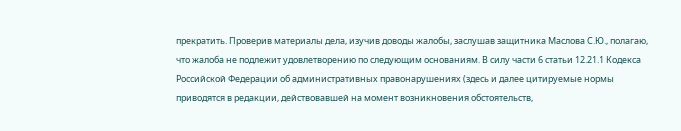прекратить. Проверив материалы дела, изучив доводы жалобы, заслушав защитника Маслова С.Ю., полагаю, что жалоба не подлежит удовлетворению по следующим основаниям. В силу части 6 статьи 12.21.1 Кодекса Российской Федерации об административных правонарушениях (здесь и далее цитируемые нормы приводятся в редакции, действовавшей на момент возникновения обстоятельств,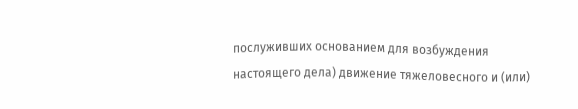послуживших основанием для возбуждения настоящего дела) движение тяжеловесного и (или)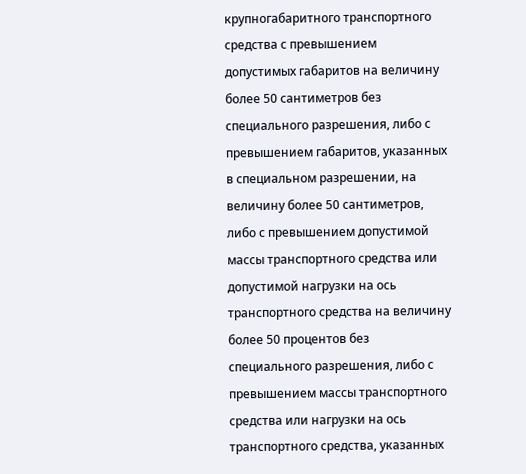крупногабаритного транспортного средства с превышением допустимых габаритов на величину более 50 сантиметров без специального разрешения, либо с превышением габаритов, указанных в специальном разрешении, на величину более 50 сантиметров, либо с превышением допустимой массы транспортного средства или допустимой нагрузки на ось транспортного средства на величину более 50 процентов без специального разрешения, либо с превышением массы транспортного средства или нагрузки на ось транспортного средства, указанных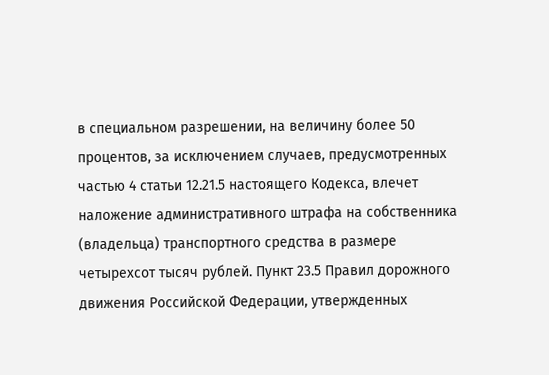в специальном разрешении, на величину более 50 процентов, за исключением случаев, предусмотренных частью 4 статьи 12.21.5 настоящего Кодекса, влечет наложение административного штрафа на собственника (владельца) транспортного средства в размере четырехсот тысяч рублей. Пункт 23.5 Правил дорожного движения Российской Федерации, утвержденных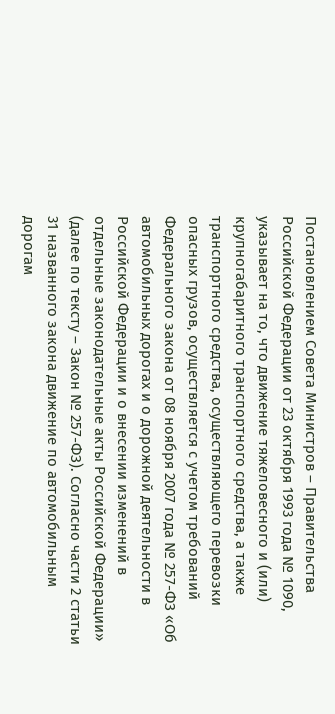Постановлением Совета Министров – Правительства Российской Федерации от 23 октября 1993 года № 1090, указывает на то, что движение тяжеловесного и (или) крупногабаритного транспортного средства, а также транспортного средства, осуществляющего перевозки опасных грузов, осуществляется с учетом требований Федерального закона от 08 ноября 2007 года № 257-ФЗ «Об автомобильных дорогах и о дорожной деятельности в Российской Федерации и о внесении изменений в отдельные законодательные акты Российской Федерации» (далее по тексту – Закон № 257-ФЗ). Согласно части 2 статьи 31 названного закона движение по автомобильным дорогам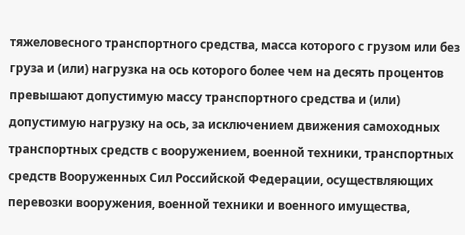тяжеловесного транспортного средства, масса которого с грузом или без груза и (или) нагрузка на ось которого более чем на десять процентов превышают допустимую массу транспортного средства и (или) допустимую нагрузку на ось, за исключением движения самоходных транспортных средств с вооружением, военной техники, транспортных средств Вооруженных Сил Российской Федерации, осуществляющих перевозки вооружения, военной техники и военного имущества,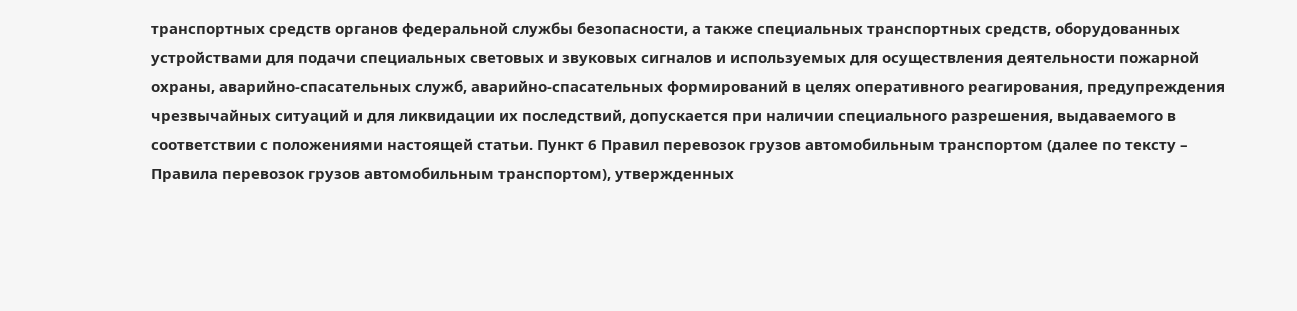транспортных средств органов федеральной службы безопасности, а также специальных транспортных средств, оборудованных устройствами для подачи специальных световых и звуковых сигналов и используемых для осуществления деятельности пожарной охраны, аварийно-спасательных служб, аварийно-спасательных формирований в целях оперативного реагирования, предупреждения чрезвычайных ситуаций и для ликвидации их последствий, допускается при наличии специального разрешения, выдаваемого в соответствии с положениями настоящей статьи. Пункт 6 Правил перевозок грузов автомобильным транспортом (далее по тексту – Правила перевозок грузов автомобильным транспортом), утвержденных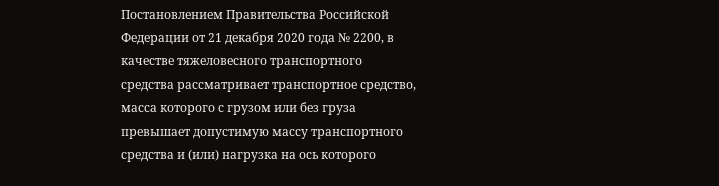Постановлением Правительства Российской Федерации от 21 декабря 2020 года № 2200, в качестве тяжеловесного транспортного средства рассматривает транспортное средство, масса которого с грузом или без груза превышает допустимую массу транспортного средства и (или) нагрузка на ось которого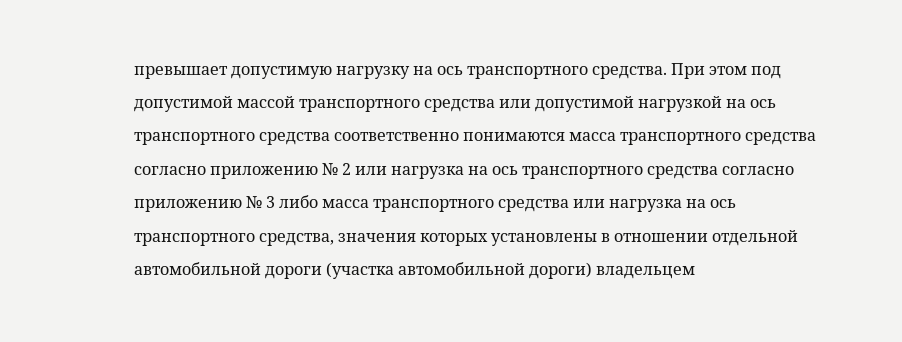превышает допустимую нагрузку на ось транспортного средства. При этом под допустимой массой транспортного средства или допустимой нагрузкой на ось транспортного средства соответственно понимаются масса транспортного средства согласно приложению № 2 или нагрузка на ось транспортного средства согласно приложению № 3 либо масса транспортного средства или нагрузка на ось транспортного средства, значения которых установлены в отношении отдельной автомобильной дороги (участка автомобильной дороги) владельцем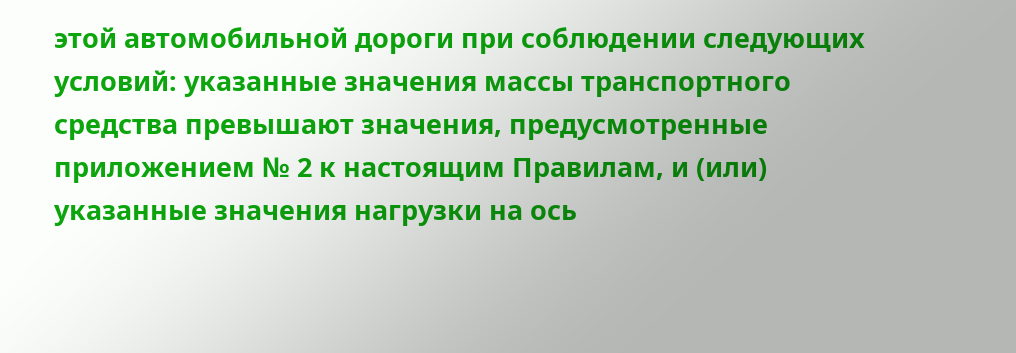этой автомобильной дороги при соблюдении следующих условий: указанные значения массы транспортного средства превышают значения, предусмотренные приложением № 2 к настоящим Правилам, и (или) указанные значения нагрузки на ось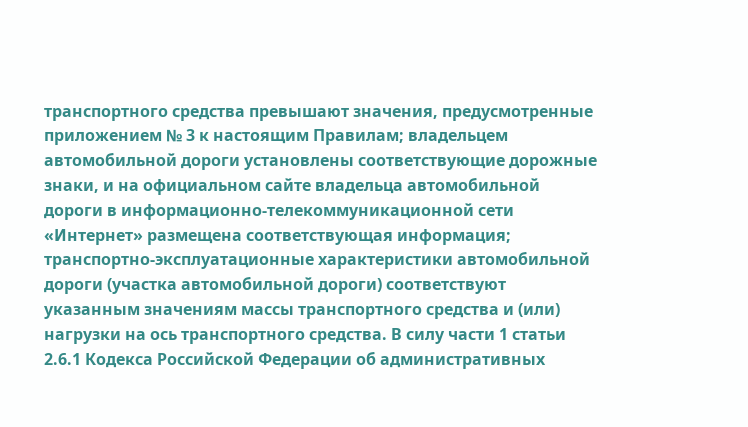транспортного средства превышают значения, предусмотренные приложением № 3 к настоящим Правилам; владельцем автомобильной дороги установлены соответствующие дорожные знаки, и на официальном сайте владельца автомобильной дороги в информационно-телекоммуникационной сети «Интернет» размещена соответствующая информация; транспортно-эксплуатационные характеристики автомобильной дороги (участка автомобильной дороги) соответствуют указанным значениям массы транспортного средства и (или) нагрузки на ось транспортного средства. В силу части 1 статьи 2.6.1 Кодекса Российской Федерации об административных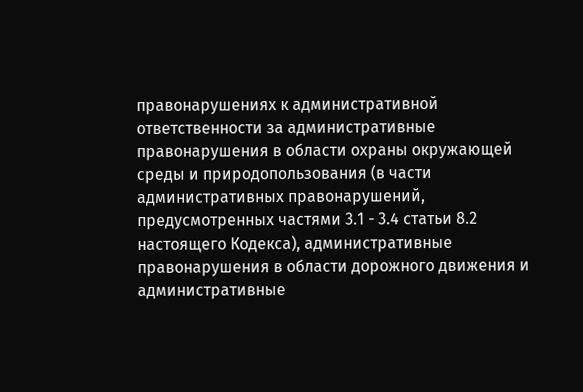правонарушениях к административной ответственности за административные правонарушения в области охраны окружающей среды и природопользования (в части административных правонарушений, предусмотренных частями 3.1 - 3.4 статьи 8.2 настоящего Кодекса), административные правонарушения в области дорожного движения и административные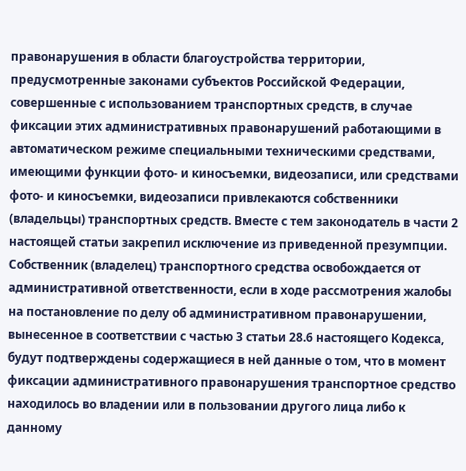правонарушения в области благоустройства территории, предусмотренные законами субъектов Российской Федерации, совершенные с использованием транспортных средств, в случае фиксации этих административных правонарушений работающими в автоматическом режиме специальными техническими средствами, имеющими функции фото- и киносъемки, видеозаписи, или средствами фото- и киносъемки, видеозаписи привлекаются собственники (владельцы) транспортных средств. Вместе с тем законодатель в части 2 настоящей статьи закрепил исключение из приведенной презумпции. Собственник (владелец) транспортного средства освобождается от административной ответственности, если в ходе рассмотрения жалобы на постановление по делу об административном правонарушении, вынесенное в соответствии с частью 3 статьи 28.6 настоящего Кодекса, будут подтверждены содержащиеся в ней данные о том, что в момент фиксации административного правонарушения транспортное средство находилось во владении или в пользовании другого лица либо к данному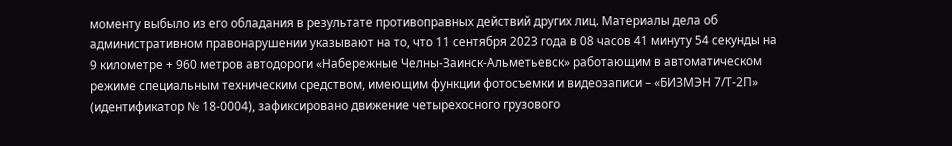моменту выбыло из его обладания в результате противоправных действий других лиц. Материалы дела об административном правонарушении указывают на то, что 11 сентября 2023 года в 08 часов 41 минуту 54 секунды на 9 километре + 960 метров автодороги «Набережные Челны-Заинск-Альметьевск» работающим в автоматическом режиме специальным техническим средством, имеющим функции фотосъемки и видеозаписи – «БИЗМЭН 7/Т-2П» (идентификатор № 18-0004), зафиксировано движение четырехосного грузового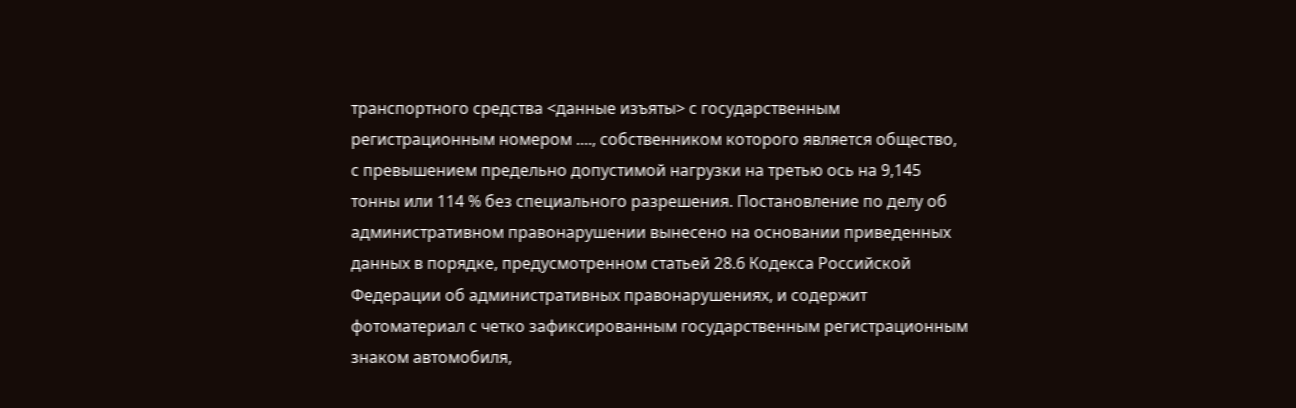транспортного средства <данные изъяты> с государственным регистрационным номером ...., собственником которого является общество, с превышением предельно допустимой нагрузки на третью ось на 9,145 тонны или 114 % без специального разрешения. Постановление по делу об административном правонарушении вынесено на основании приведенных данных в порядке, предусмотренном статьей 28.6 Кодекса Российской Федерации об административных правонарушениях, и содержит фотоматериал с четко зафиксированным государственным регистрационным знаком автомобиля,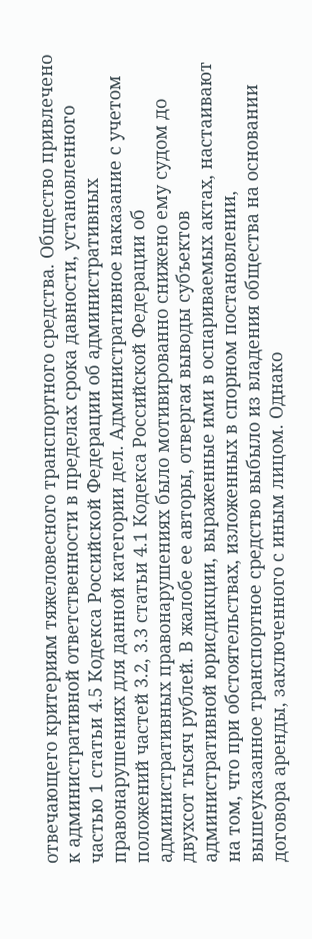отвечающего критериям тяжеловесного транспортного средства. Общество привлечено к административной ответственности в пределах срока давности, установленного частью 1 статьи 4.5 Кодекса Российской Федерации об административных правонарушениях для данной категории дел. Административное наказание с учетом положений частей 3.2, 3.3 статьи 4.1 Кодекса Российской Федерации об административных правонарушениях было мотивированно снижено ему судом до двухсот тысяч рублей. В жалобе ее авторы, отвергая выводы субъектов административной юрисдикции, выраженные ими в оспариваемых актах, настаивают на том, что при обстоятельствах, изложенных в спорном постановлении, вышеуказанное транспортное средство выбыло из владения общества на основании договора аренды, заключенного с иным лицом. Однако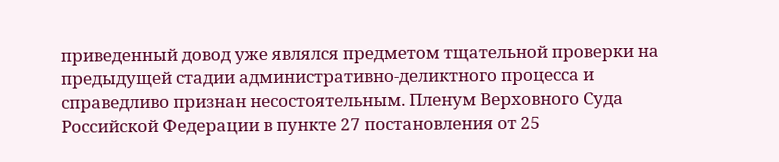приведенный довод уже являлся предметом тщательной проверки на предыдущей стадии административно-деликтного процесса и справедливо признан несостоятельным. Пленум Верховного Суда Российской Федерации в пункте 27 постановления от 25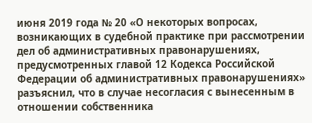июня 2019 года № 20 «О некоторых вопросах, возникающих в судебной практике при рассмотрении дел об административных правонарушениях, предусмотренных главой 12 Кодекса Российской Федерации об административных правонарушениях» разъяснил, что в случае несогласия с вынесенным в отношении собственника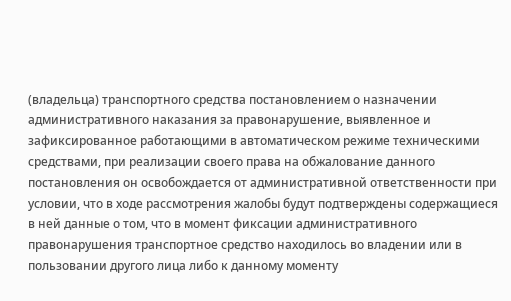(владельца) транспортного средства постановлением о назначении административного наказания за правонарушение, выявленное и зафиксированное работающими в автоматическом режиме техническими средствами, при реализации своего права на обжалование данного постановления он освобождается от административной ответственности при условии, что в ходе рассмотрения жалобы будут подтверждены содержащиеся в ней данные о том, что в момент фиксации административного правонарушения транспортное средство находилось во владении или в пользовании другого лица либо к данному моменту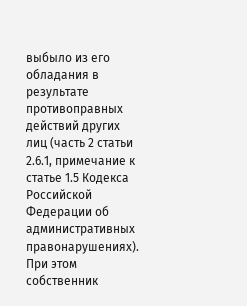выбыло из его обладания в результате противоправных действий других лиц (часть 2 статьи 2.6.1, примечание к статье 1.5 Кодекса Российской Федерации об административных правонарушениях). При этом собственник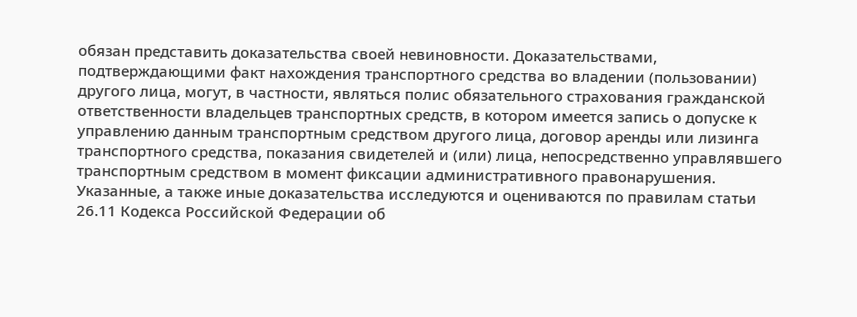обязан представить доказательства своей невиновности. Доказательствами, подтверждающими факт нахождения транспортного средства во владении (пользовании) другого лица, могут, в частности, являться полис обязательного страхования гражданской ответственности владельцев транспортных средств, в котором имеется запись о допуске к управлению данным транспортным средством другого лица, договор аренды или лизинга транспортного средства, показания свидетелей и (или) лица, непосредственно управлявшего транспортным средством в момент фиксации административного правонарушения. Указанные, а также иные доказательства исследуются и оцениваются по правилам статьи 26.11 Кодекса Российской Федерации об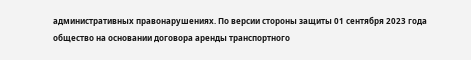административных правонарушениях. По версии стороны защиты 01 сентября 2023 года общество на основании договора аренды транспортного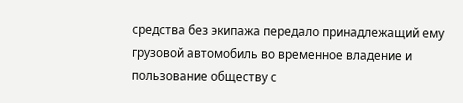средства без экипажа передало принадлежащий ему грузовой автомобиль во временное владение и пользование обществу с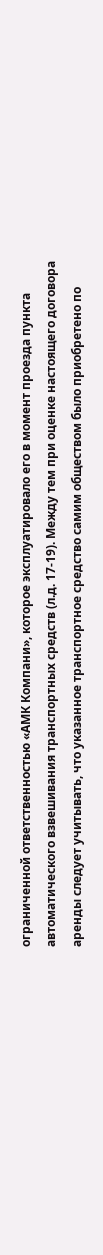ограниченной ответственностью «АМК Компани», которое эксплуатировало его в момент проезда пункта автоматического взвешивания транспортных средств (л.д. 17-19). Между тем при оценке настоящего договора аренды следует учитывать, что указанное транспортное средство самим обществом было приобретено по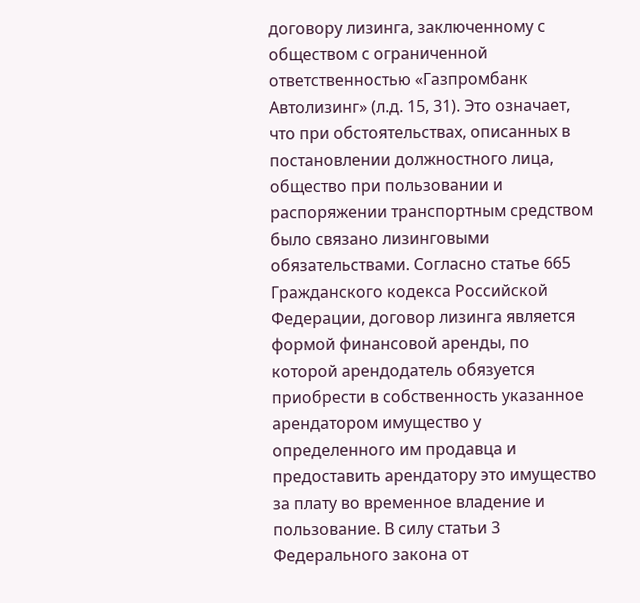договору лизинга, заключенному с обществом с ограниченной ответственностью «Газпромбанк Автолизинг» (л.д. 15, 31). Это означает, что при обстоятельствах, описанных в постановлении должностного лица, общество при пользовании и распоряжении транспортным средством было связано лизинговыми обязательствами. Согласно статье 665 Гражданского кодекса Российской Федерации, договор лизинга является формой финансовой аренды, по которой арендодатель обязуется приобрести в собственность указанное арендатором имущество у определенного им продавца и предоставить арендатору это имущество за плату во временное владение и пользование. В силу статьи 3 Федерального закона от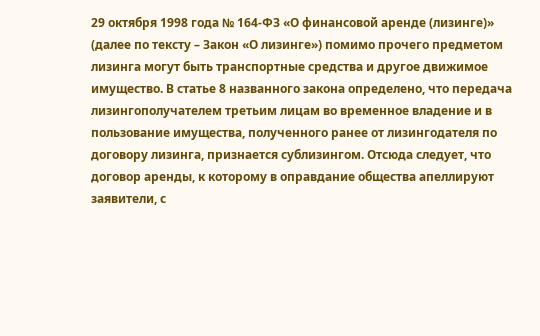29 октября 1998 года № 164-ФЗ «О финансовой аренде (лизинге)» (далее по тексту – Закон «О лизинге») помимо прочего предметом лизинга могут быть транспортные средства и другое движимое имущество. В статье 8 названного закона определено, что передача лизингополучателем третьим лицам во временное владение и в пользование имущества, полученного ранее от лизингодателя по договору лизинга, признается сублизингом. Отсюда следует, что договор аренды, к которому в оправдание общества апеллируют заявители, с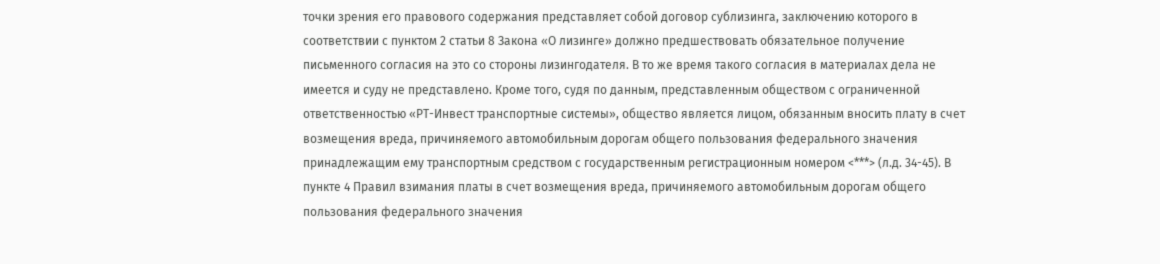точки зрения его правового содержания представляет собой договор сублизинга, заключению которого в соответствии с пунктом 2 статьи 8 Закона «О лизинге» должно предшествовать обязательное получение письменного согласия на это со стороны лизингодателя. В то же время такого согласия в материалах дела не имеется и суду не представлено. Кроме того, судя по данным, представленным обществом с ограниченной ответственностью «РТ-Инвест транспортные системы», общество является лицом, обязанным вносить плату в счет возмещения вреда, причиняемого автомобильным дорогам общего пользования федерального значения принадлежащим ему транспортным средством с государственным регистрационным номером <***> (л.д. 34-45). В пункте 4 Правил взимания платы в счет возмещения вреда, причиняемого автомобильным дорогам общего пользования федерального значения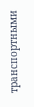транспортными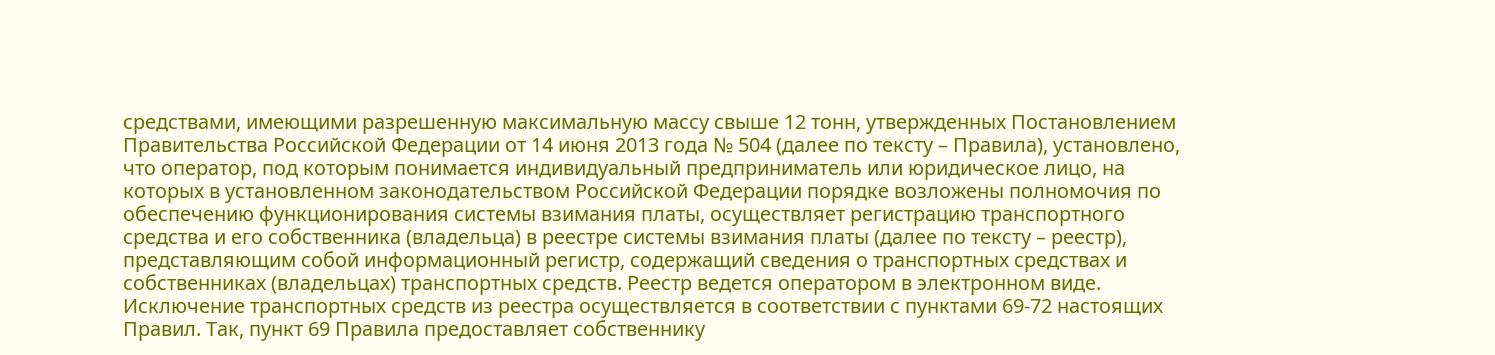средствами, имеющими разрешенную максимальную массу свыше 12 тонн, утвержденных Постановлением Правительства Российской Федерации от 14 июня 2013 года № 504 (далее по тексту – Правила), установлено, что оператор, под которым понимается индивидуальный предприниматель или юридическое лицо, на которых в установленном законодательством Российской Федерации порядке возложены полномочия по обеспечению функционирования системы взимания платы, осуществляет регистрацию транспортного средства и его собственника (владельца) в реестре системы взимания платы (далее по тексту – реестр), представляющим собой информационный регистр, содержащий сведения о транспортных средствах и собственниках (владельцах) транспортных средств. Реестр ведется оператором в электронном виде. Исключение транспортных средств из реестра осуществляется в соответствии с пунктами 69-72 настоящих Правил. Так, пункт 69 Правила предоставляет собственнику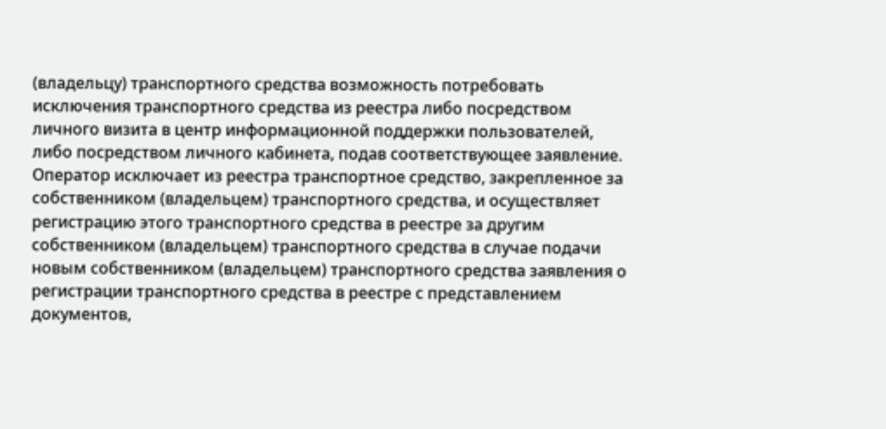(владельцу) транспортного средства возможность потребовать исключения транспортного средства из реестра либо посредством личного визита в центр информационной поддержки пользователей, либо посредством личного кабинета, подав соответствующее заявление. Оператор исключает из реестра транспортное средство, закрепленное за собственником (владельцем) транспортного средства, и осуществляет регистрацию этого транспортного средства в реестре за другим собственником (владельцем) транспортного средства в случае подачи новым собственником (владельцем) транспортного средства заявления о регистрации транспортного средства в реестре с представлением документов,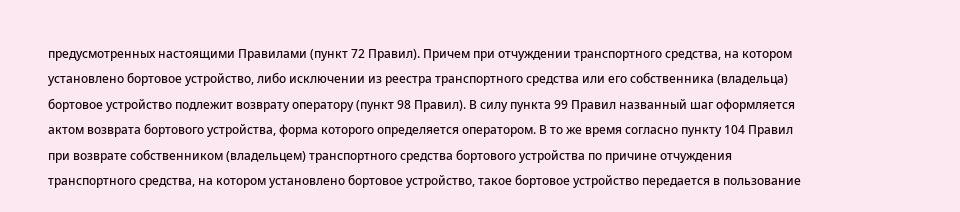предусмотренных настоящими Правилами (пункт 72 Правил). Причем при отчуждении транспортного средства, на котором установлено бортовое устройство, либо исключении из реестра транспортного средства или его собственника (владельца) бортовое устройство подлежит возврату оператору (пункт 98 Правил). В силу пункта 99 Правил названный шаг оформляется актом возврата бортового устройства, форма которого определяется оператором. В то же время согласно пункту 104 Правил при возврате собственником (владельцем) транспортного средства бортового устройства по причине отчуждения транспортного средства, на котором установлено бортовое устройство, такое бортовое устройство передается в пользование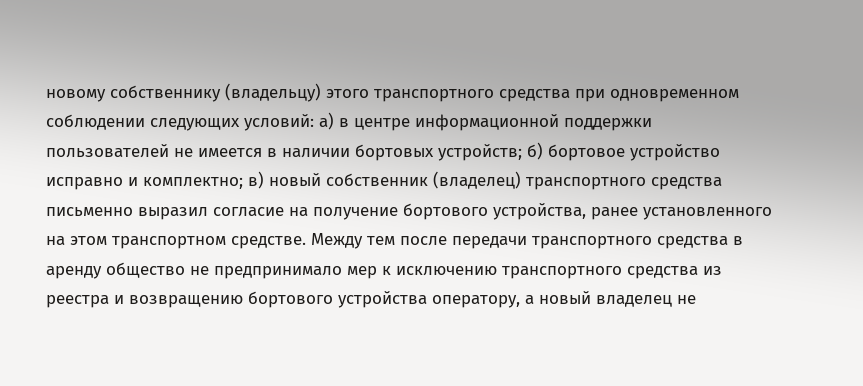новому собственнику (владельцу) этого транспортного средства при одновременном соблюдении следующих условий: а) в центре информационной поддержки пользователей не имеется в наличии бортовых устройств; б) бортовое устройство исправно и комплектно; в) новый собственник (владелец) транспортного средства письменно выразил согласие на получение бортового устройства, ранее установленного на этом транспортном средстве. Между тем после передачи транспортного средства в аренду общество не предпринимало мер к исключению транспортного средства из реестра и возвращению бортового устройства оператору, а новый владелец не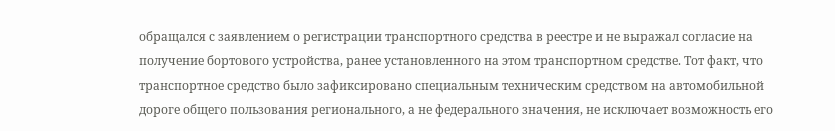обращался с заявлением о регистрации транспортного средства в реестре и не выражал согласие на получение бортового устройства, ранее установленного на этом транспортном средстве. Тот факт, что транспортное средство было зафиксировано специальным техническим средством на автомобильной дороге общего пользования регионального, а не федерального значения, не исключает возможность его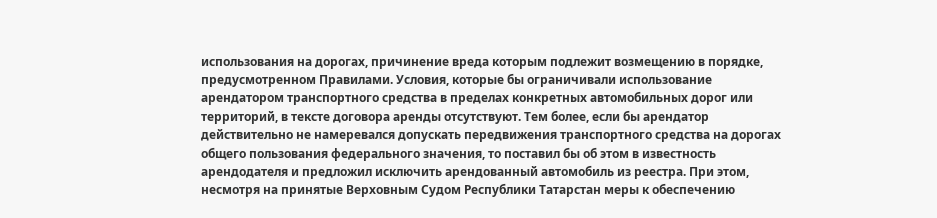использования на дорогах, причинение вреда которым подлежит возмещению в порядке, предусмотренном Правилами. Условия, которые бы ограничивали использование арендатором транспортного средства в пределах конкретных автомобильных дорог или территорий, в тексте договора аренды отсутствуют. Тем более, если бы арендатор действительно не намеревался допускать передвижения транспортного средства на дорогах общего пользования федерального значения, то поставил бы об этом в известность арендодателя и предложил исключить арендованный автомобиль из реестра. При этом, несмотря на принятые Верховным Судом Республики Татарстан меры к обеспечению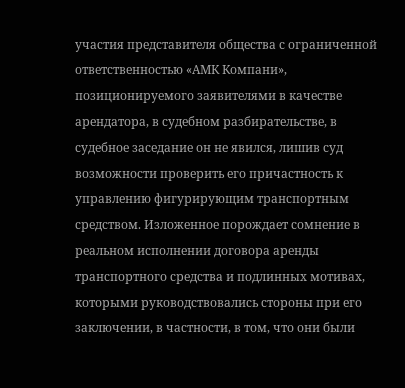участия представителя общества с ограниченной ответственностью «АМК Компани», позиционируемого заявителями в качестве арендатора, в судебном разбирательстве, в судебное заседание он не явился, лишив суд возможности проверить его причастность к управлению фигурирующим транспортным средством. Изложенное порождает сомнение в реальном исполнении договора аренды транспортного средства и подлинных мотивах, которыми руководствовались стороны при его заключении, в частности, в том, что они были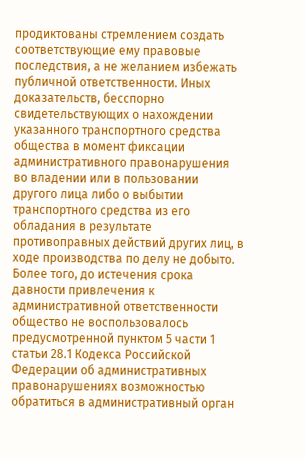продиктованы стремлением создать соответствующие ему правовые последствия, а не желанием избежать публичной ответственности. Иных доказательств, бесспорно свидетельствующих о нахождении указанного транспортного средства общества в момент фиксации административного правонарушения во владении или в пользовании другого лица либо о выбытии транспортного средства из его обладания в результате противоправных действий других лиц, в ходе производства по делу не добыто. Более того, до истечения срока давности привлечения к административной ответственности общество не воспользовалось предусмотренной пунктом 5 части 1 статьи 28.1 Кодекса Российской Федерации об административных правонарушениях возможностью обратиться в административный орган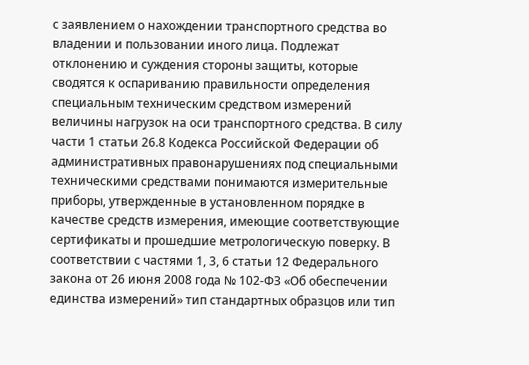с заявлением о нахождении транспортного средства во владении и пользовании иного лица. Подлежат отклонению и суждения стороны защиты, которые сводятся к оспариванию правильности определения специальным техническим средством измерений величины нагрузок на оси транспортного средства. В силу части 1 статьи 26.8 Кодекса Российской Федерации об административных правонарушениях под специальными техническими средствами понимаются измерительные приборы, утвержденные в установленном порядке в качестве средств измерения, имеющие соответствующие сертификаты и прошедшие метрологическую поверку. В соответствии с частями 1, 3, 6 статьи 12 Федерального закона от 26 июня 2008 года № 102-ФЗ «Об обеспечении единства измерений» тип стандартных образцов или тип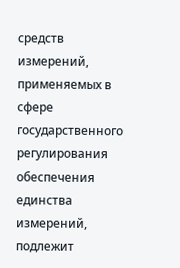средств измерений, применяемых в сфере государственного регулирования обеспечения единства измерений, подлежит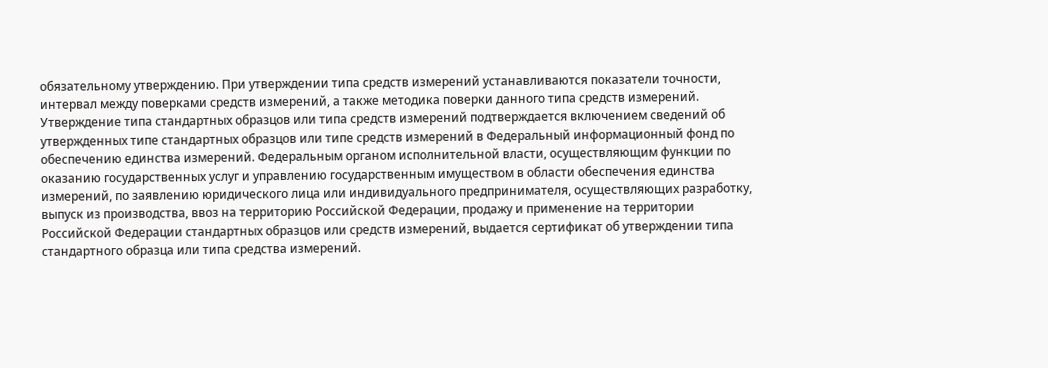обязательному утверждению. При утверждении типа средств измерений устанавливаются показатели точности, интервал между поверками средств измерений, а также методика поверки данного типа средств измерений. Утверждение типа стандартных образцов или типа средств измерений подтверждается включением сведений об утвержденных типе стандартных образцов или типе средств измерений в Федеральный информационный фонд по обеспечению единства измерений. Федеральным органом исполнительной власти, осуществляющим функции по оказанию государственных услуг и управлению государственным имуществом в области обеспечения единства измерений, по заявлению юридического лица или индивидуального предпринимателя, осуществляющих разработку, выпуск из производства, ввоз на территорию Российской Федерации, продажу и применение на территории Российской Федерации стандартных образцов или средств измерений, выдается сертификат об утверждении типа стандартного образца или типа средства измерений.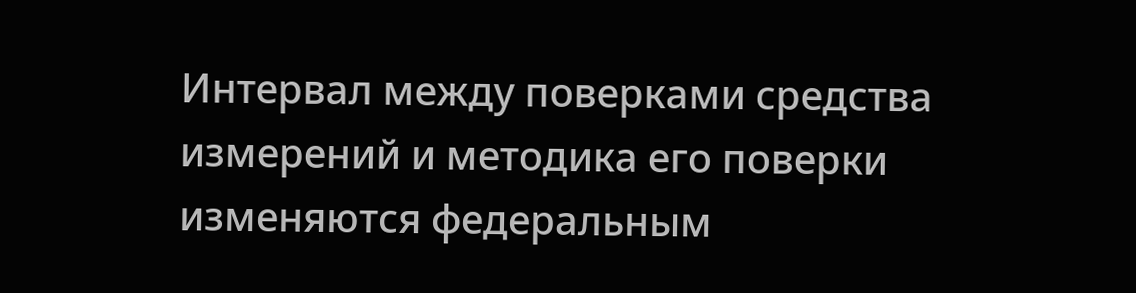Интервал между поверками средства измерений и методика его поверки изменяются федеральным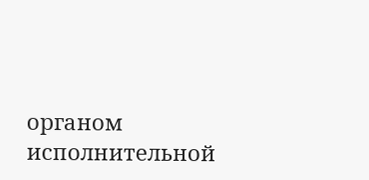органом исполнительной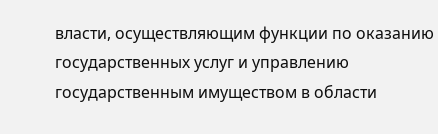власти, осуществляющим функции по оказанию государственных услуг и управлению государственным имуществом в области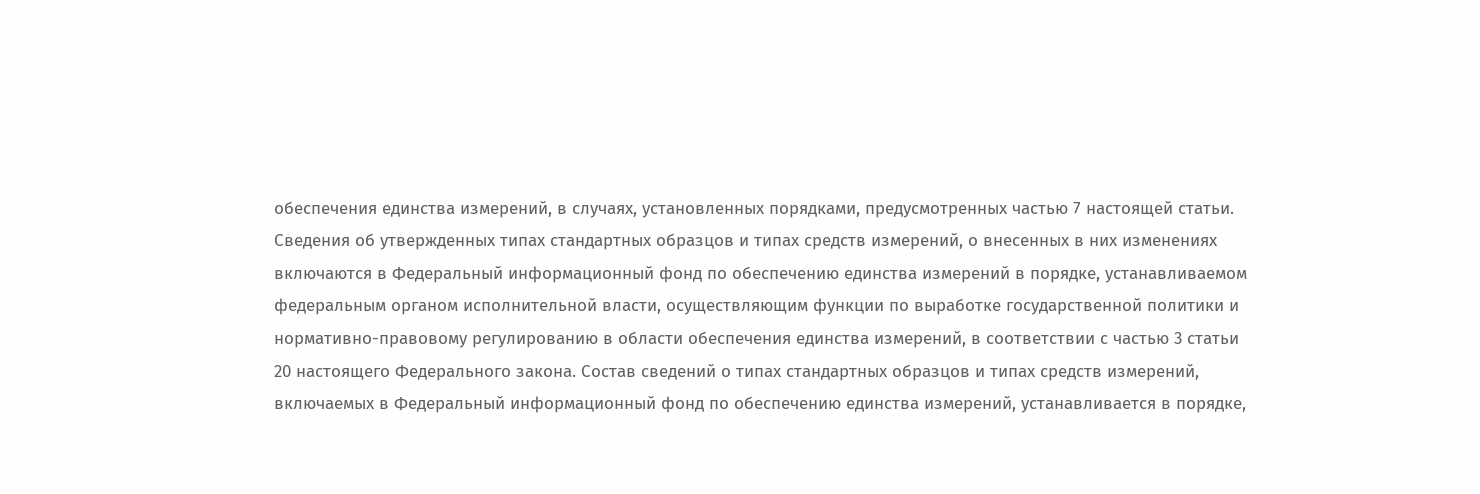обеспечения единства измерений, в случаях, установленных порядками, предусмотренных частью 7 настоящей статьи. Сведения об утвержденных типах стандартных образцов и типах средств измерений, о внесенных в них изменениях включаются в Федеральный информационный фонд по обеспечению единства измерений в порядке, устанавливаемом федеральным органом исполнительной власти, осуществляющим функции по выработке государственной политики и нормативно-правовому регулированию в области обеспечения единства измерений, в соответствии с частью 3 статьи 20 настоящего Федерального закона. Состав сведений о типах стандартных образцов и типах средств измерений, включаемых в Федеральный информационный фонд по обеспечению единства измерений, устанавливается в порядке,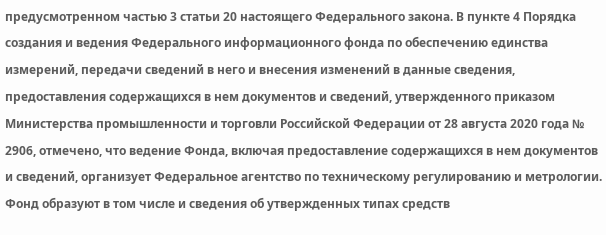предусмотренном частью 3 статьи 20 настоящего Федерального закона. В пункте 4 Порядка создания и ведения Федерального информационного фонда по обеспечению единства измерений, передачи сведений в него и внесения изменений в данные сведения, предоставления содержащихся в нем документов и сведений, утвержденного приказом Министерства промышленности и торговли Российской Федерации от 28 августа 2020 года № 2906, отмечено, что ведение Фонда, включая предоставление содержащихся в нем документов и сведений, организует Федеральное агентство по техническому регулированию и метрологии. Фонд образуют в том числе и сведения об утвержденных типах средств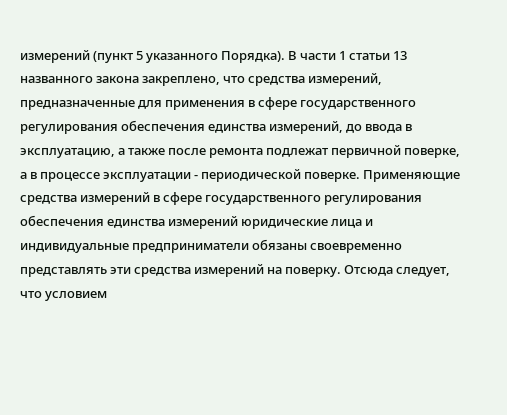измерений (пункт 5 указанного Порядка). В части 1 статьи 13 названного закона закреплено, что средства измерений, предназначенные для применения в сфере государственного регулирования обеспечения единства измерений, до ввода в эксплуатацию, а также после ремонта подлежат первичной поверке, а в процессе эксплуатации - периодической поверке. Применяющие средства измерений в сфере государственного регулирования обеспечения единства измерений юридические лица и индивидуальные предприниматели обязаны своевременно представлять эти средства измерений на поверку. Отсюда следует, что условием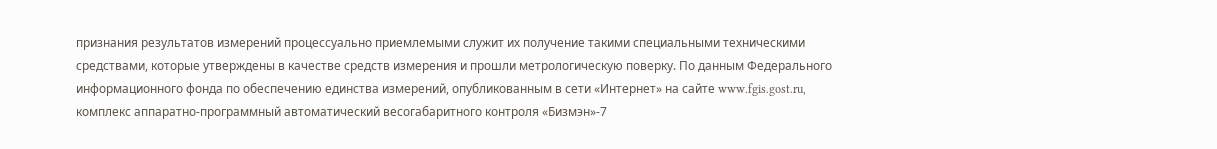признания результатов измерений процессуально приемлемыми служит их получение такими специальными техническими средствами, которые утверждены в качестве средств измерения и прошли метрологическую поверку. По данным Федерального информационного фонда по обеспечению единства измерений, опубликованным в сети «Интернет» на сайте www.fgis.gost.ru, комплекс аппаратно-программный автоматический весогабаритного контроля «Бизмэн»-7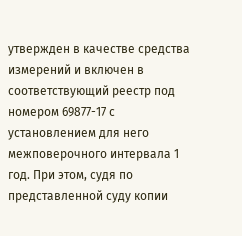утвержден в качестве средства измерений и включен в соответствующий реестр под номером 69877-17 с установлением для него межповерочного интервала 1 год. При этом, судя по представленной суду копии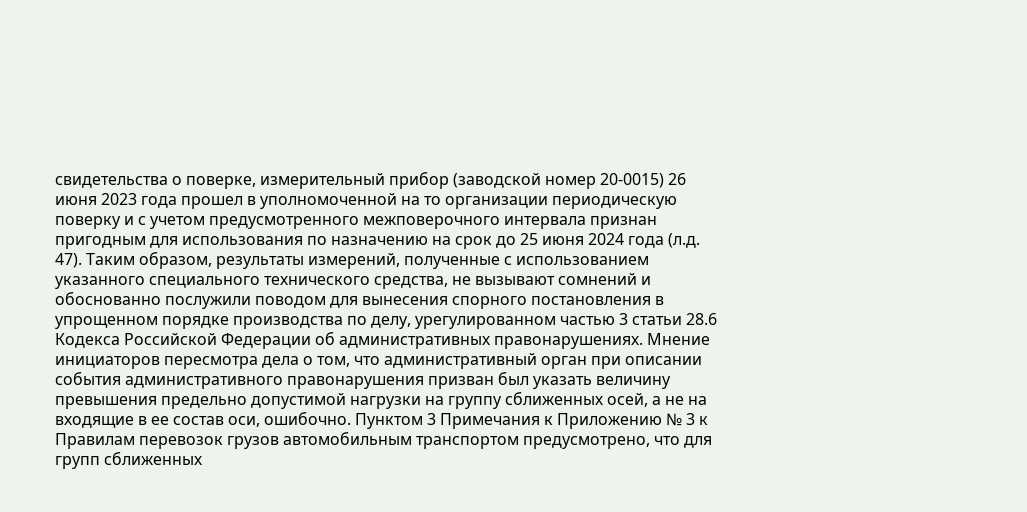свидетельства о поверке, измерительный прибор (заводской номер 20-0015) 26 июня 2023 года прошел в уполномоченной на то организации периодическую поверку и с учетом предусмотренного межповерочного интервала признан пригодным для использования по назначению на срок до 25 июня 2024 года (л.д. 47). Таким образом, результаты измерений, полученные с использованием указанного специального технического средства, не вызывают сомнений и обоснованно послужили поводом для вынесения спорного постановления в упрощенном порядке производства по делу, урегулированном частью 3 статьи 28.6 Кодекса Российской Федерации об административных правонарушениях. Мнение инициаторов пересмотра дела о том, что административный орган при описании события административного правонарушения призван был указать величину превышения предельно допустимой нагрузки на группу сближенных осей, а не на входящие в ее состав оси, ошибочно. Пунктом 3 Примечания к Приложению № 3 к Правилам перевозок грузов автомобильным транспортом предусмотрено, что для групп сближенных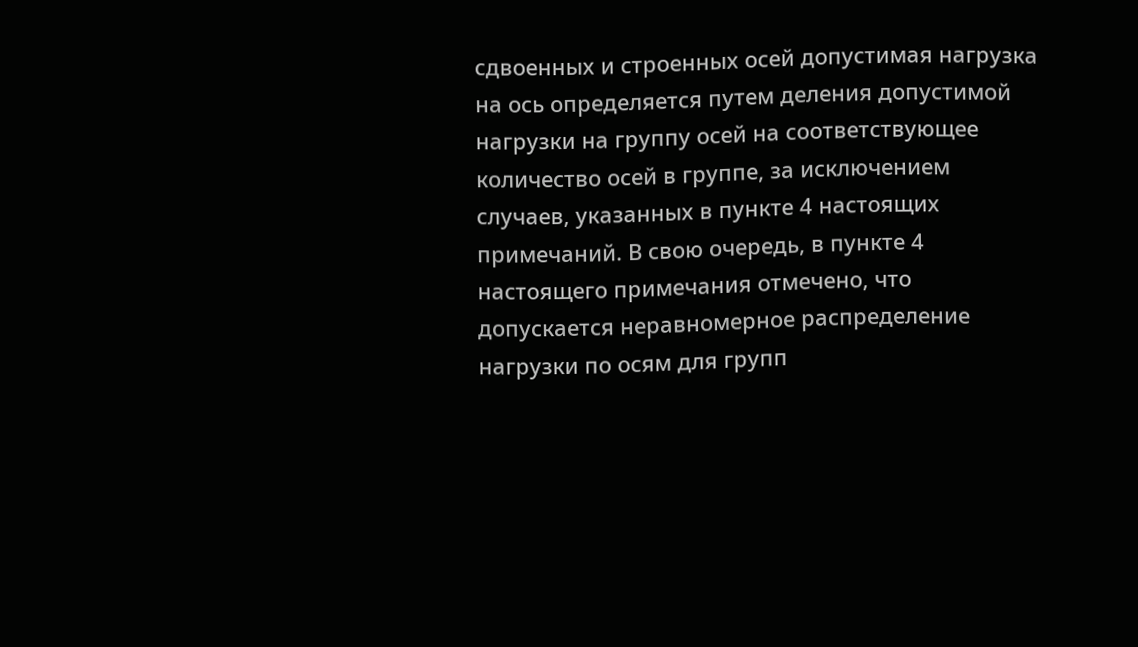сдвоенных и строенных осей допустимая нагрузка на ось определяется путем деления допустимой нагрузки на группу осей на соответствующее количество осей в группе, за исключением случаев, указанных в пункте 4 настоящих примечаний. В свою очередь, в пункте 4 настоящего примечания отмечено, что допускается неравномерное распределение нагрузки по осям для групп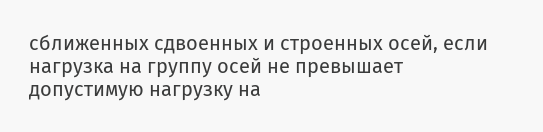сближенных сдвоенных и строенных осей, если нагрузка на группу осей не превышает допустимую нагрузку на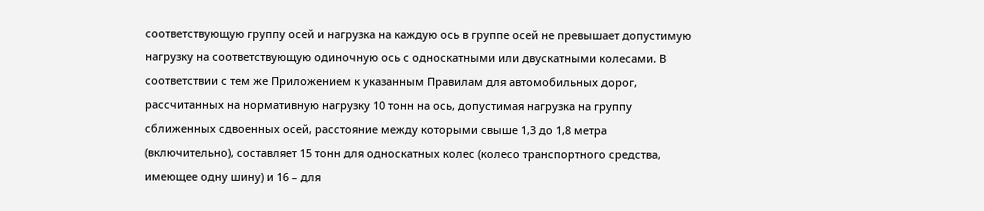соответствующую группу осей и нагрузка на каждую ось в группе осей не превышает допустимую нагрузку на соответствующую одиночную ось с односкатными или двускатными колесами. В соответствии с тем же Приложением к указанным Правилам для автомобильных дорог, рассчитанных на нормативную нагрузку 10 тонн на ось, допустимая нагрузка на группу сближенных сдвоенных осей, расстояние между которыми свыше 1,3 до 1,8 метра (включительно), составляет 15 тонн для односкатных колес (колесо транспортного средства, имеющее одну шину) и 16 – для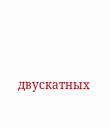двускатных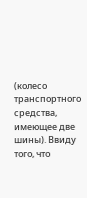(колесо транспортного средства, имеющее две шины). Ввиду того, что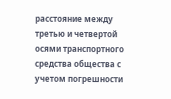расстояние между третью и четвертой осями транспортного средства общества с учетом погрешности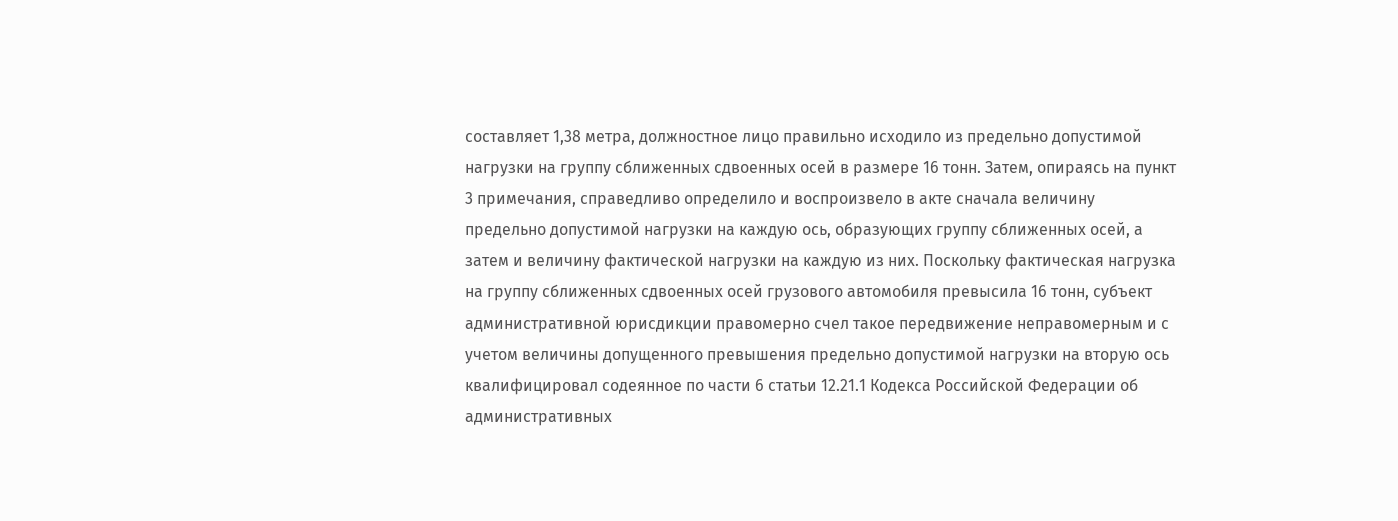составляет 1,38 метра, должностное лицо правильно исходило из предельно допустимой нагрузки на группу сближенных сдвоенных осей в размере 16 тонн. Затем, опираясь на пункт 3 примечания, справедливо определило и воспроизвело в акте сначала величину предельно допустимой нагрузки на каждую ось, образующих группу сближенных осей, а затем и величину фактической нагрузки на каждую из них. Поскольку фактическая нагрузка на группу сближенных сдвоенных осей грузового автомобиля превысила 16 тонн, субъект административной юрисдикции правомерно счел такое передвижение неправомерным и с учетом величины допущенного превышения предельно допустимой нагрузки на вторую ось квалифицировал содеянное по части 6 статьи 12.21.1 Кодекса Российской Федерации об административных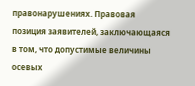правонарушениях. Правовая позиция заявителей, заключающаяся в том, что допустимые величины осевых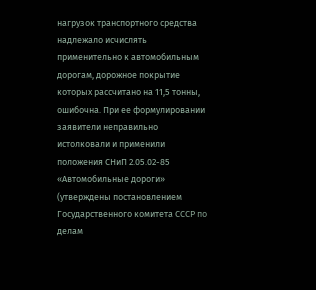нагрузок транспортного средства надлежало исчислять применительно к автомобильным дорогам, дорожное покрытие которых рассчитано на 11,5 тонны, ошибочна. При ее формулировании заявители неправильно истолковали и применили положения СНиП 2.05.02-85 «Автомобильные дороги» (утверждены постановлением Государственного комитета СССР по делам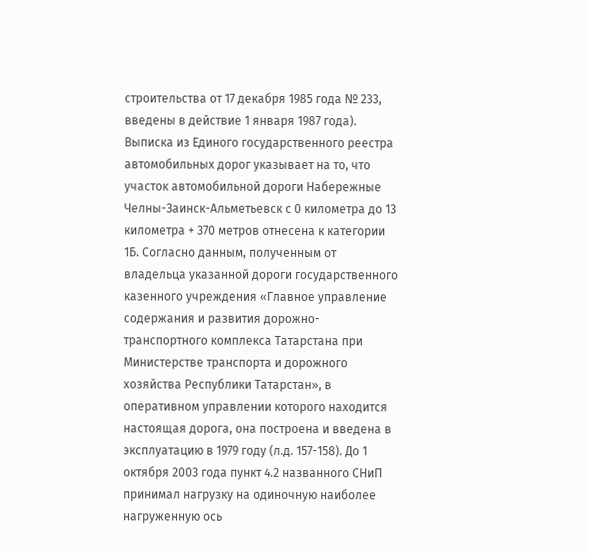строительства от 17 декабря 1985 года № 233, введены в действие 1 января 1987 года). Выписка из Единого государственного реестра автомобильных дорог указывает на то, что участок автомобильной дороги Набережные Челны-Заинск-Альметьевск с 0 километра до 13 километра + 370 метров отнесена к категории 1Б. Согласно данным, полученным от владельца указанной дороги государственного казенного учреждения «Главное управление содержания и развития дорожно-транспортного комплекса Татарстана при Министерстве транспорта и дорожного хозяйства Республики Татарстан», в оперативном управлении которого находится настоящая дорога, она построена и введена в эксплуатацию в 1979 году (л.д. 157-158). До 1 октября 2003 года пункт 4.2 названного СНиП принимал нагрузку на одиночную наиболее нагруженную ось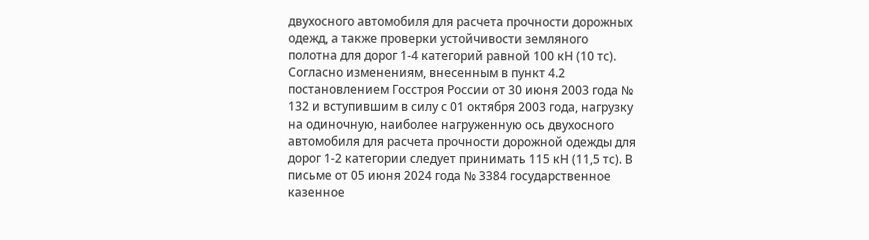двухосного автомобиля для расчета прочности дорожных одежд, а также проверки устойчивости земляного полотна для дорог 1-4 категорий равной 100 кН (10 тс). Согласно изменениям, внесенным в пункт 4.2 постановлением Госстроя России от 30 июня 2003 года № 132 и вступившим в силу с 01 октября 2003 года, нагрузку на одиночную, наиболее нагруженную ось двухосного автомобиля для расчета прочности дорожной одежды для дорог 1-2 категории следует принимать 115 кН (11,5 тс). В письме от 05 июня 2024 года № 3384 государственное казенное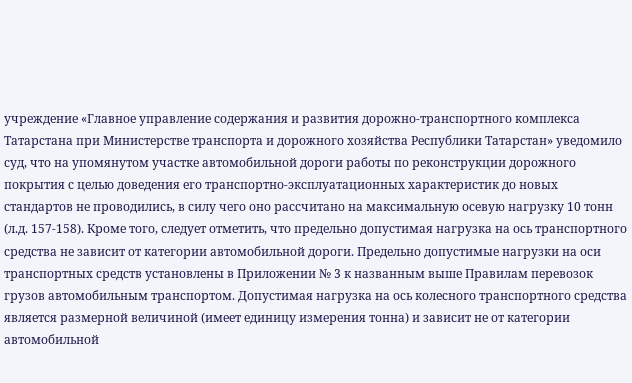учреждение «Главное управление содержания и развития дорожно-транспортного комплекса Татарстана при Министерстве транспорта и дорожного хозяйства Республики Татарстан» уведомило суд, что на упомянутом участке автомобильной дороги работы по реконструкции дорожного покрытия с целью доведения его транспортно-эксплуатационных характеристик до новых стандартов не проводились, в силу чего оно рассчитано на максимальную осевую нагрузку 10 тонн (л.д. 157-158). Кроме того, следует отметить, что предельно допустимая нагрузка на ось транспортного средства не зависит от категории автомобильной дороги. Предельно допустимые нагрузки на оси транспортных средств установлены в Приложении № 3 к названным выше Правилам перевозок грузов автомобильным транспортом. Допустимая нагрузка на ось колесного транспортного средства является размерной величиной (имеет единицу измерения тонна) и зависит не от категории автомобильной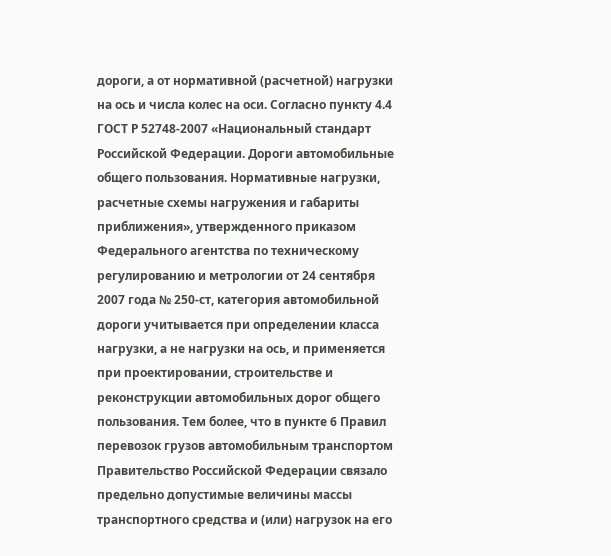дороги, а от нормативной (расчетной) нагрузки на ось и числа колес на оси. Согласно пункту 4.4 ГОСТ Р 52748-2007 «Национальный стандарт Российской Федерации. Дороги автомобильные общего пользования. Нормативные нагрузки, расчетные схемы нагружения и габариты приближения», утвержденного приказом Федерального агентства по техническому регулированию и метрологии от 24 сентября 2007 года № 250-ст, категория автомобильной дороги учитывается при определении класса нагрузки, а не нагрузки на ось, и применяется при проектировании, строительстве и реконструкции автомобильных дорог общего пользования. Тем более, что в пункте 6 Правил перевозок грузов автомобильным транспортом Правительство Российской Федерации связало предельно допустимые величины массы транспортного средства и (или) нагрузок на его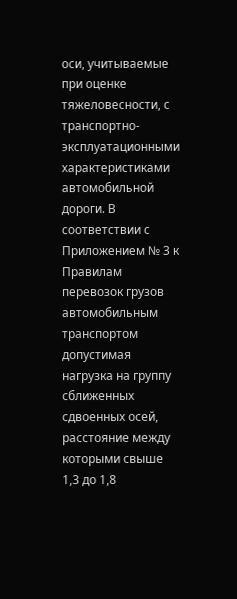оси, учитываемые при оценке тяжеловесности, с транспортно-эксплуатационными характеристиками автомобильной дороги. В соответствии с Приложением № 3 к Правилам перевозок грузов автомобильным транспортом допустимая нагрузка на группу сближенных сдвоенных осей, расстояние между которыми свыше 1,3 до 1,8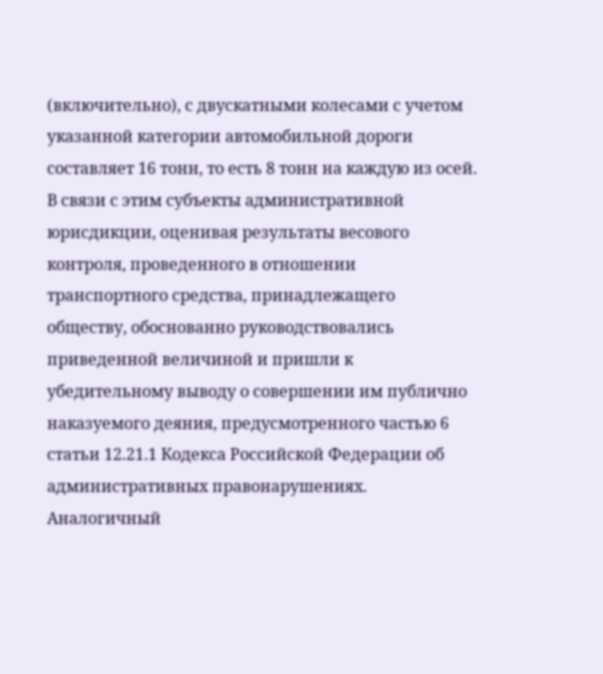(включительно), с двускатными колесами с учетом указанной категории автомобильной дороги составляет 16 тонн, то есть 8 тонн на каждую из осей. В связи с этим субъекты административной юрисдикции, оценивая результаты весового контроля, проведенного в отношении транспортного средства, принадлежащего обществу, обоснованно руководствовались приведенной величиной и пришли к убедительному выводу о совершении им публично наказуемого деяния, предусмотренного частью 6 статьи 12.21.1 Кодекса Российской Федерации об административных правонарушениях. Аналогичный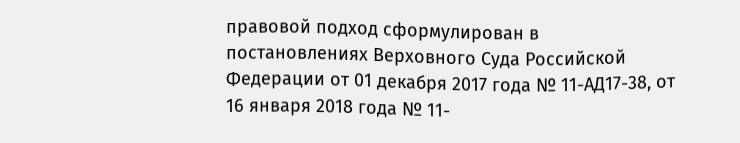правовой подход сформулирован в постановлениях Верховного Суда Российской Федерации от 01 декабря 2017 года № 11-АД17-38, от 16 января 2018 года № 11-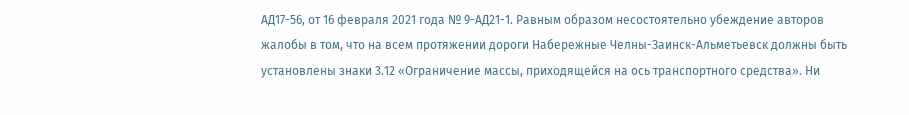АД17-56, от 16 февраля 2021 года № 9-АД21-1. Равным образом несостоятельно убеждение авторов жалобы в том, что на всем протяжении дороги Набережные Челны-Заинск-Альметьевск должны быть установлены знаки 3.12 «Ограничение массы, приходящейся на ось транспортного средства». Ни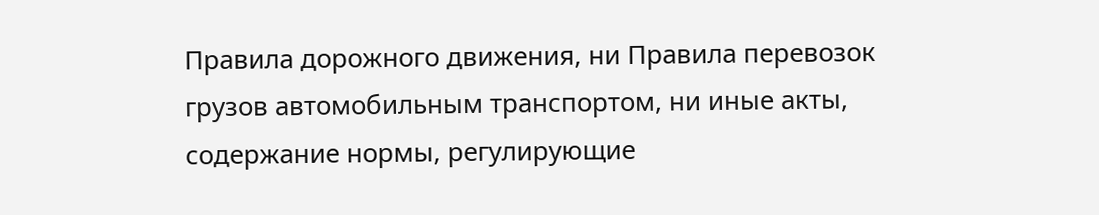Правила дорожного движения, ни Правила перевозок грузов автомобильным транспортом, ни иные акты, содержание нормы, регулирующие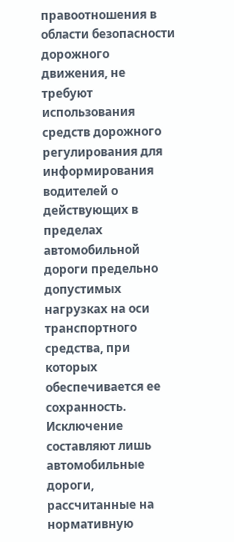правоотношения в области безопасности дорожного движения, не требуют использования средств дорожного регулирования для информирования водителей о действующих в пределах автомобильной дороги предельно допустимых нагрузках на оси транспортного средства, при которых обеспечивается ее сохранность. Исключение составляют лишь автомобильные дороги, рассчитанные на нормативную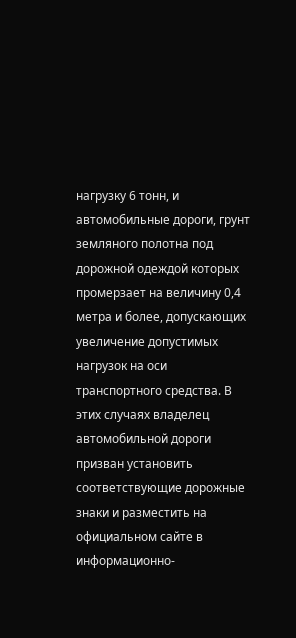нагрузку 6 тонн, и автомобильные дороги, грунт земляного полотна под дорожной одеждой которых промерзает на величину 0,4 метра и более, допускающих увеличение допустимых нагрузок на оси транспортного средства. В этих случаях владелец автомобильной дороги призван установить соответствующие дорожные знаки и разместить на официальном сайте в информационно-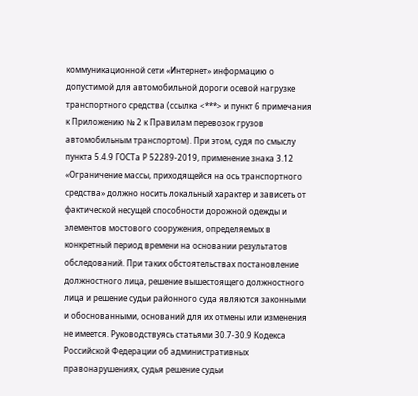коммуникационной сети «Интернет» информацию о допустимой для автомобильной дороги осевой нагрузке транспортного средства (ссылка <***> и пункт 6 примечания к Приложению № 2 к Правилам перевозок грузов автомобильным транспортом). При этом, судя по смыслу пункта 5.4.9 ГОСТа Р 52289-2019, применение знака 3.12 «Ограничение массы, приходящейся на ось транспортного средства» должно носить локальный характер и зависеть от фактической несущей способности дорожной одежды и элементов мостового сооружения, определяемых в конкретный период времени на основании результатов обследований. При таких обстоятельствах постановление должностного лица, решение вышестоящего должностного лица и решение судьи районного суда являются законными и обоснованными, оснований для их отмены или изменения не имеется. Руководствуясь статьями 30.7-30.9 Кодекса Российской Федерации об административных правонарушениях, судья решение судьи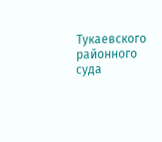Тукаевского районного суда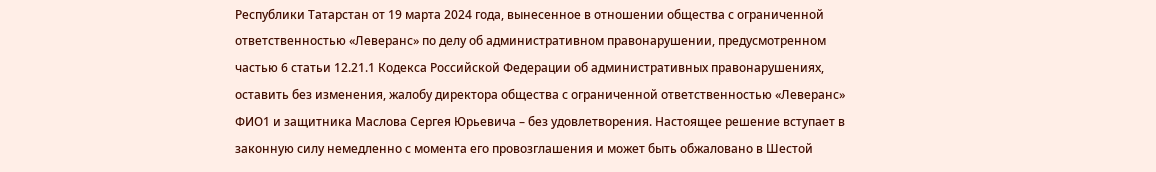Республики Татарстан от 19 марта 2024 года, вынесенное в отношении общества с ограниченной ответственностью «Леверанс» по делу об административном правонарушении, предусмотренном частью 6 статьи 12.21.1 Кодекса Российской Федерации об административных правонарушениях, оставить без изменения, жалобу директора общества с ограниченной ответственностью «Леверанс» ФИО1 и защитника Маслова Сергея Юрьевича – без удовлетворения. Настоящее решение вступает в законную силу немедленно с момента его провозглашения и может быть обжаловано в Шестой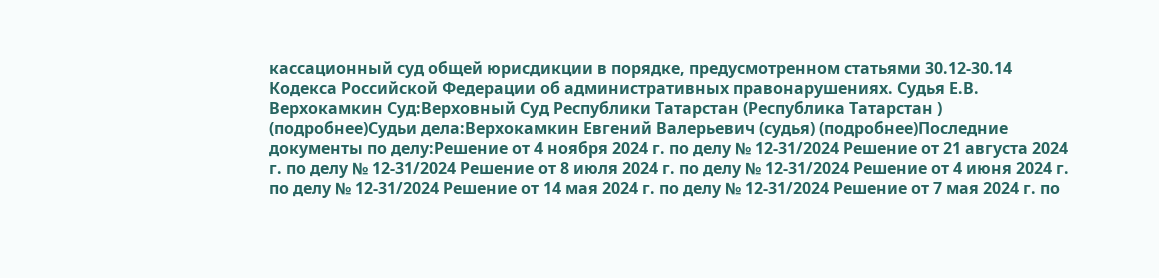кассационный суд общей юрисдикции в порядке, предусмотренном статьями 30.12-30.14 Кодекса Российской Федерации об административных правонарушениях. Судья Е.В. Верхокамкин Суд:Верховный Суд Республики Татарстан (Республика Татарстан ) (подробнее)Судьи дела:Верхокамкин Евгений Валерьевич (судья) (подробнее)Последние документы по делу:Решение от 4 ноября 2024 г. по делу № 12-31/2024 Решение от 21 августа 2024 г. по делу № 12-31/2024 Решение от 8 июля 2024 г. по делу № 12-31/2024 Решение от 4 июня 2024 г. по делу № 12-31/2024 Решение от 14 мая 2024 г. по делу № 12-31/2024 Решение от 7 мая 2024 г. по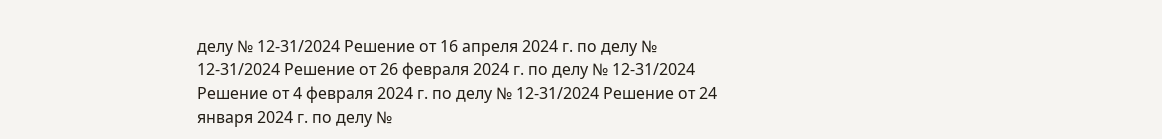делу № 12-31/2024 Решение от 16 апреля 2024 г. по делу № 12-31/2024 Решение от 26 февраля 2024 г. по делу № 12-31/2024 Решение от 4 февраля 2024 г. по делу № 12-31/2024 Решение от 24 января 2024 г. по делу №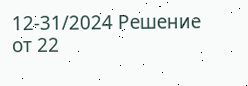12-31/2024 Решение от 22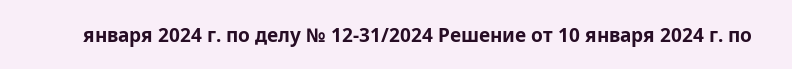января 2024 г. по делу № 12-31/2024 Решение от 10 января 2024 г. по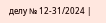делу № 12-31/2024 |